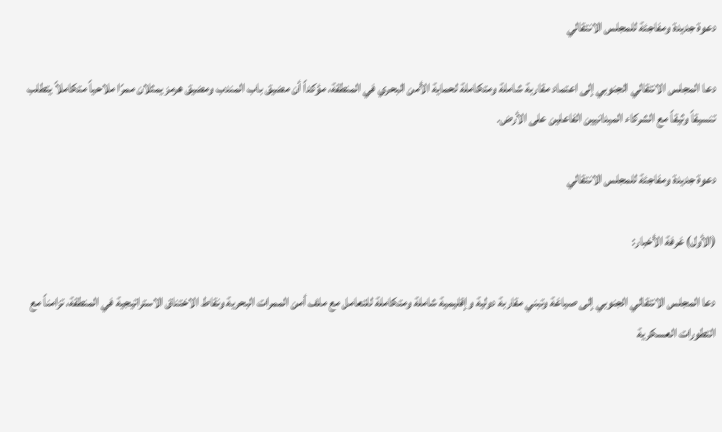دعوة جديدة ومفاجئة للمجلس الانتقالي

دعا المجلس الانتقالي الجنوبي إلى اعتماد مقاربة شاملة ومتكاملة لحماية الأمن البحري في المنطقة، مؤكداً أن مضيق باب المندب ومضيق هرمز يمثلان ممرًا ملاحياً متكاملاً يتطلب تنسيقاً وثيقاً مع الشركاء الميدانيين الفاعلين على الأرض.

دعوة جديدة ومفاجئة للمجلس الانتقالي

(الأول) غرفة الأخبار:

دعا المجلس الانتقالي الجنوبي إلى صياغة وتبني مقاربة دولية وإقليمية شاملة ومتكاملة للتعامل مع ملف أمن الممرات البحرية ونقاط الاختناق الاستراتيجية في المنطقة، تزامناً مع التطورات العسكرية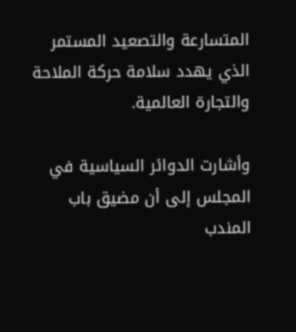المتسارعة والتصعيد المستمر الذي يهدد سلامة حركة الملاحة والتجارة العالمية.

وأشارت الدوائر السياسية في المجلس إلى أن مضيق باب المندب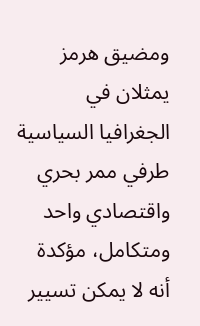ومضيق هرمز يمثلان في الجغرافيا السياسية طرفي ممر بحري واقتصادي واحد ومتكامل، مؤكدة أنه لا يمكن تسيير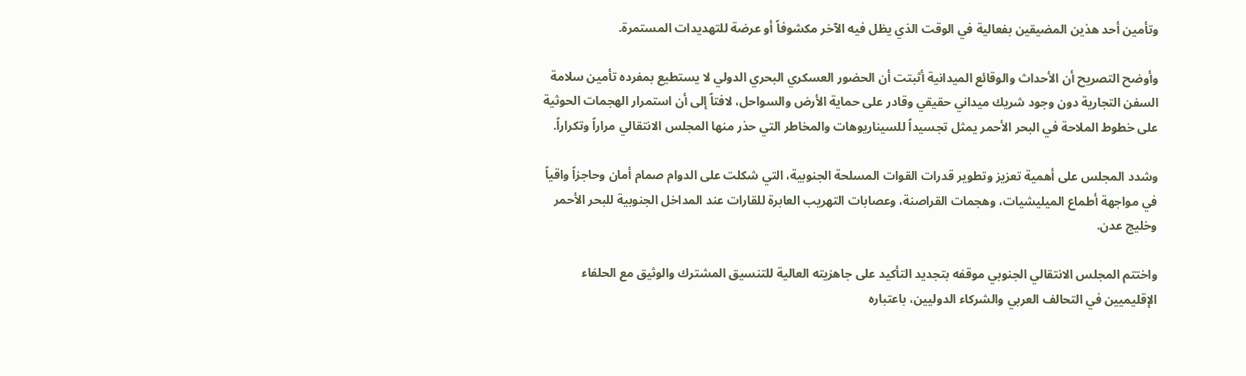وتأمين أحد هذين المضيقين بفعالية في الوقت الذي يظل فيه الآخر مكشوفاً أو عرضة للتهديدات المستمرة.

وأوضح التصريح أن الأحداث والوقائع الميدانية أثبتت أن الحضور العسكري البحري الدولي لا يستطيع بمفرده تأمين سلامة السفن التجارية دون وجود شريك ميداني حقيقي وقادر على حماية الأرض والسواحل، لافتاً إلى أن استمرار الهجمات الحوثية على خطوط الملاحة في البحر الأحمر يمثل تجسيداً للسيناريوهات والمخاطر التي حذر منها المجلس الانتقالي مراراً وتكراراً.

وشدد المجلس على أهمية تعزيز وتطوير قدرات القوات المسلحة الجنوبية، التي شكلت على الدوام صمام أمان وحاجزاً واقياً في مواجهة أطماع الميليشيات، وهجمات القراصنة، وعصابات التهريب العابرة للقارات عند المداخل الجنوبية للبحر الأحمر وخليج عدن.

واختتم المجلس الانتقالي الجنوبي موقفه بتجديد التأكيد على جاهزيته العالية للتنسيق المشترك والوثيق مع الحلفاء الإقليميين في التحالف العربي والشركاء الدوليين، باعتباره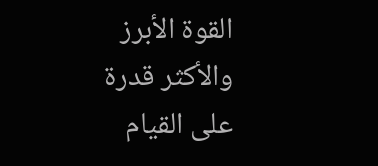القوة الأبرز والأكثر قدرة على القيام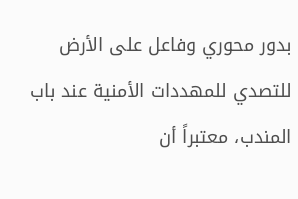بدور محوري وفاعل على الأرض للتصدي للمهددات الأمنية عند باب المندب، معتبراً أن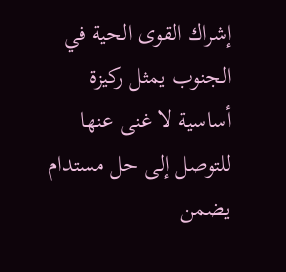إشراك القوى الحية في الجنوب يمثل ركيزة أساسية لا غنى عنها للتوصل إلى حل مستدام يضمن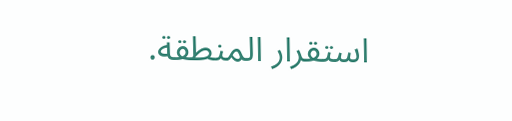استقرار المنطقة.